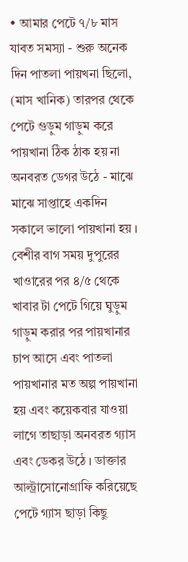• আমার পেটে ৭/৮ মাস যাবত সমস্যা - শুরু অনেক দিন পাতলা পায়খনা ছিলো, (মাস খানিক) তারপর থেকে পেটে গুড়ুম গাড়ুম করে পায়খানা ঠিক ঠাক হয় না অনবরত ডেগর উঠে - মাঝে মাঝে সাপ্তাহে একদিন সকালে ভালো পায়খানা হয় । বেশীর বাগ সময় দুপুরের খাওারের পর ৪/৫ থেকে খাবার টা পেটে গিয়ে ঘুড়ুম গাড়ুম করার পর পায়খানার চাপ আসে এবং পাতলা পায়খানার মত অল্প পায়খানা হয় এবং কয়েকবার যাওয়া লাগে তাছাড়া অনবরত গ্যাস এবং ডেকর উঠে । ডাক্তার আল্ট্রাসোনোগ্রাফি করিয়েছে পেটে গ্যাস ছাড়া কিছু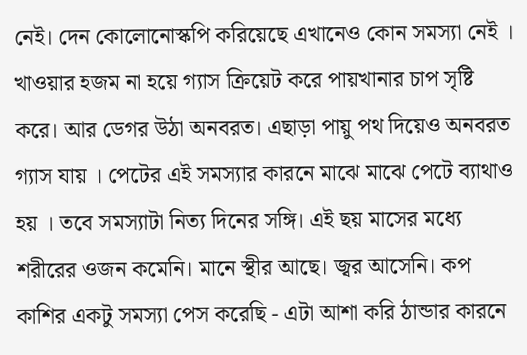নেই। দেন কোলোনোস্কপি করিয়েছে এখানেও কোন সমস্যা নেই । খাওয়ার হজম না হয়ে গ্যাস ক্রিয়েট করে পায়খানার চাপ সৃষ্টি করে। আর ডেগর উঠা অনবরত। এছাড়া পায়ু পথ দিয়েও অনবরত গ্যাস যায় । পেটের এই সমস্যার কারনে মাঝে মাঝে পেটে ব্যাথাও হয় । তবে সমস্যাটা নিত্য দিনের সঙ্গি। এই ছয় মাসের মধ্যে শরীরের ওজন কমেনি। মানে স্থীর আছে। জ্বর আসেনি। কপ কাশির একটু সমস্যা পেস করেছি - এটা আশা করি ঠান্ডার কারনে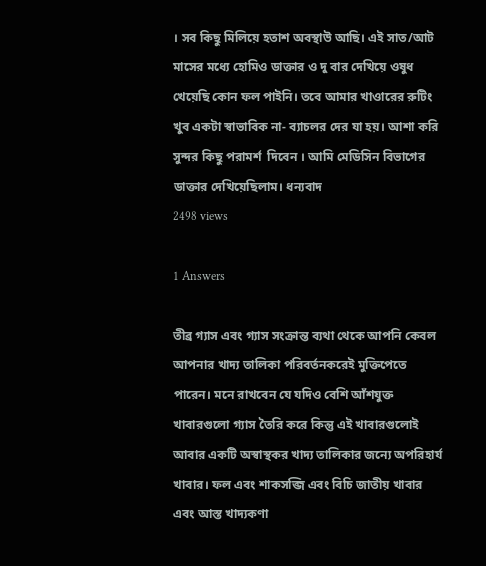। সব কিছু মিলিয়ে হতাশ অবস্থাউ আছি। এই সাত/আট মাসের মধ্যে হোমিও ডাক্তার ও দু বার দেখিয়ে ওষুধ খেয়েছি কোন ফল পাইনি। তবে আমার খাওারের রুটিং খুব একটা স্বাভাবিক না- ব্যাচলর দের যা হয়। আশা করি সুন্দর কিছু পরামর্শ  দিবেন । আমি মেডিসিন বিভাগের ডাক্তার দেখিয়েছিলাম। ধন্যবাদ
2498 views

1 Answers

তীব্র গ্যাস এবং গ্যাস সংক্রান্ত ব্যথা থেকে আপনি কেবল আপনার খাদ্য তালিকা পরিবর্তনকরেই মুক্তিপেতে পারেন। মনে রাখবেন যে যদিও বেশি আঁশযুক্ত খাবারগুলো গ্যাস তৈরি করে কিন্তু এই খাবারগুলোই আবার একটি অস্বাস্থকর খাদ্য তালিকার জন্যে অপরিহার্য খাবার। ফল এবং শাকসব্জি এবং বিচি জাতীয় খাবার এবং আস্ত খাদ্যকণা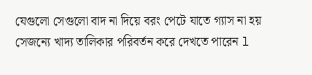যেগুলো সেগুলো বাদ না দিয়ে বরং পেটে যাতে গ্যাস না হয় সেজন্যে খাদ্য তালিকার পরিবর্তন করে দেখতে পারেন l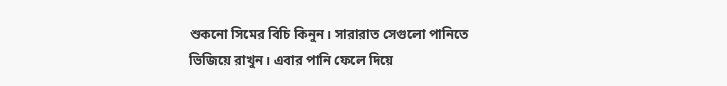শুকনো সিমের বিচি কিনুন। সারারাত সেগুলো পানিতে ভিজিয়ে রাখুন। এবার পানি ফেলে দিয়ে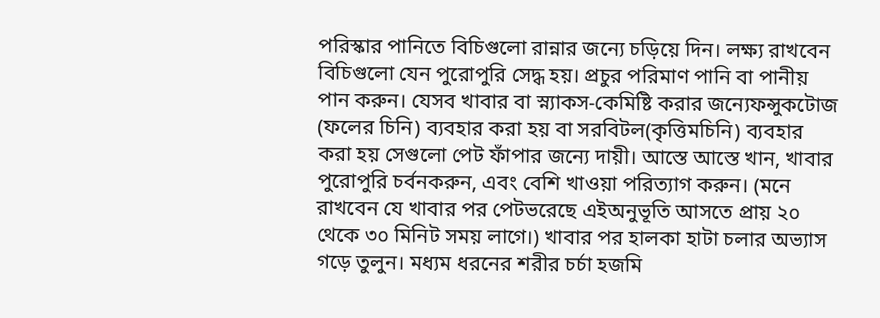পরিস্কার পানিতে বিচিগুলো রান্নার জন্যে চড়িয়ে দিন। লক্ষ্য রাখবেন বিচিগুলো যেন পুরোপুরি সেদ্ধ হয়। প্রচুর পরিমাণ পানি বা পানীয় পান করুন। যেসব খাবার বা স্ন্যাকস-কেমিষ্টি করার জন্যেফন্সুকটোজ (ফলের চিনি) ব্যবহার করা হয় বা সরবিটল(কৃত্তিমচিনি) ব্যবহার করা হয় সেগুলো পেট ফাঁপার জন্যে দায়ী। আস্তে আস্তে খান, খাবার পুরোপুরি চর্বনকরুন, এবং বেশি খাওয়া পরিত্যাগ করুন। (মনে রাখবেন যে খাবার পর পেটভরেছে এইঅনুভূতি আসতে প্রায় ২০ থেকে ৩০ মিনিট সময় লাগে।) খাবার পর হালকা হাটা চলার অভ্যাস গড়ে তুলুন। মধ্যম ধরনের শরীর চর্চা হজমি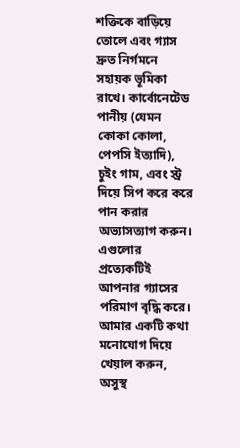শক্তিকে বাড়িয়ে তোলে এবং গ্যাস দ্রুত নির্গমনে সহায়ক ভূমিকা রাখে। কার্বোনেটেড পানীয় (যেমন কোকা কোলা, পেপসি ইত্যাদি), চুইং গাম, এবং স্ট্র দিয়ে সিপ করে করে পান করার অভ্যাসত্যাগ করুন। এগুলোর প্রত্যেকটিই আপনার গ্যাসের পরিমাণ বৃদ্ধি করে। আমার একটি কথা মনোযোগ দিয়ে খেয়াল করুন, অসুস্থ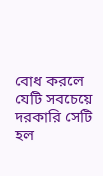বোধ করলে যেটি সবচেয়ে দরকারি সেটি হল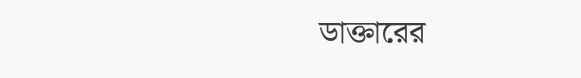ডাক্তারের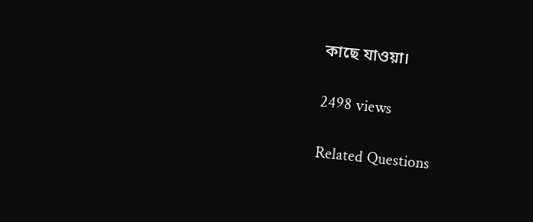কাছে যাওয়া।

2498 views

Related Questions